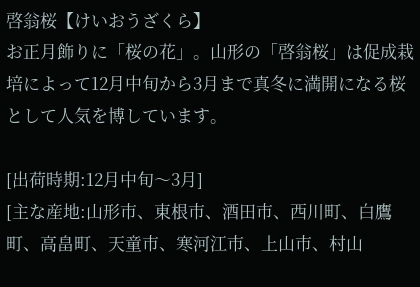啓翁桜【けいおうざくら】
お正月飾りに「桜の花」。山形の「啓翁桜」は促成栽培によって12月中旬から3月まで真冬に満開になる桜として人気を博しています。

[出荷時期:12月中旬〜3月]
[主な産地:山形市、東根市、酒田市、西川町、白鷹町、高畠町、天童市、寒河江市、上山市、村山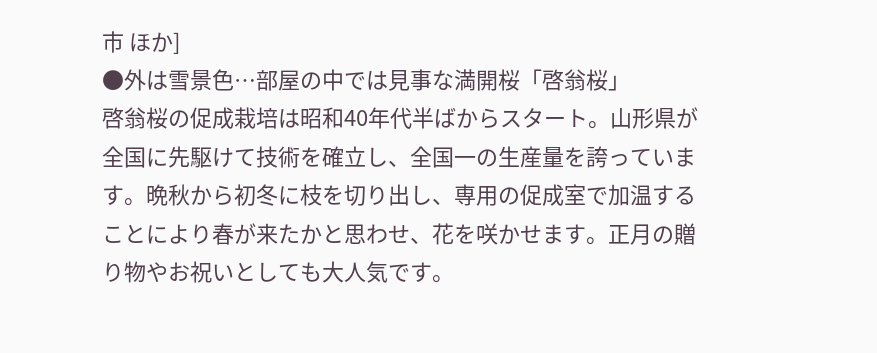市 ほか]
●外は雪景色…部屋の中では見事な満開桜「啓翁桜」
啓翁桜の促成栽培は昭和40年代半ばからスタート。山形県が全国に先駆けて技術を確立し、全国一の生産量を誇っています。晩秋から初冬に枝を切り出し、専用の促成室で加温することにより春が来たかと思わせ、花を咲かせます。正月の贈り物やお祝いとしても大人気です。